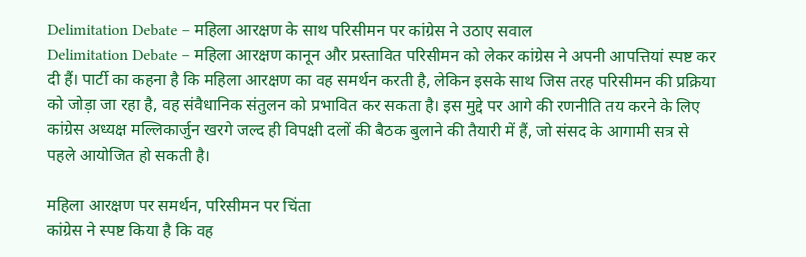Delimitation Debate – महिला आरक्षण के साथ परिसीमन पर कांग्रेस ने उठाए सवाल
Delimitation Debate – महिला आरक्षण कानून और प्रस्तावित परिसीमन को लेकर कांग्रेस ने अपनी आपत्तियां स्पष्ट कर दी हैं। पार्टी का कहना है कि महिला आरक्षण का वह समर्थन करती है, लेकिन इसके साथ जिस तरह परिसीमन की प्रक्रिया को जोड़ा जा रहा है, वह संवैधानिक संतुलन को प्रभावित कर सकता है। इस मुद्दे पर आगे की रणनीति तय करने के लिए कांग्रेस अध्यक्ष मल्लिकार्जुन खरगे जल्द ही विपक्षी दलों की बैठक बुलाने की तैयारी में हैं, जो संसद के आगामी सत्र से पहले आयोजित हो सकती है।

महिला आरक्षण पर समर्थन, परिसीमन पर चिंता
कांग्रेस ने स्पष्ट किया है कि वह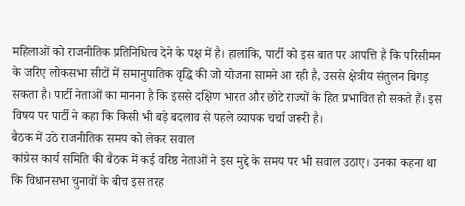महिलाओं को राजनीतिक प्रतिनिधित्व देने के पक्ष में है। हालांकि, पार्टी को इस बात पर आपत्ति है कि परिसीमन के जरिए लोकसभा सीटों में समानुपातिक वृद्धि की जो योजना सामने आ रही है, उससे क्षेत्रीय संतुलन बिगड़ सकता है। पार्टी नेताओं का मानना है कि इससे दक्षिण भारत और छोटे राज्यों के हित प्रभावित हो सकते हैं। इस विषय पर पार्टी ने कहा कि किसी भी बड़े बदलाव से पहले व्यापक चर्चा जरूरी है।
बैठक में उठे राजनीतिक समय को लेकर सवाल
कांग्रेस कार्य समिति की बैठक में कई वरिष्ठ नेताओं ने इस मुद्दे के समय पर भी सवाल उठाए। उनका कहना था कि विधानसभा चुनावों के बीच इस तरह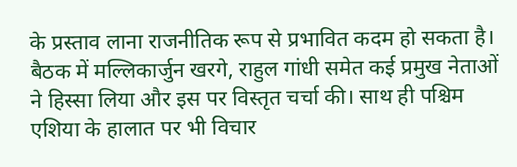के प्रस्ताव लाना राजनीतिक रूप से प्रभावित कदम हो सकता है। बैठक में मल्लिकार्जुन खरगे, राहुल गांधी समेत कई प्रमुख नेताओं ने हिस्सा लिया और इस पर विस्तृत चर्चा की। साथ ही पश्चिम एशिया के हालात पर भी विचार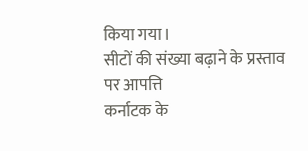किया गया।
सीटों की संख्या बढ़ाने के प्रस्ताव पर आपत्ति
कर्नाटक के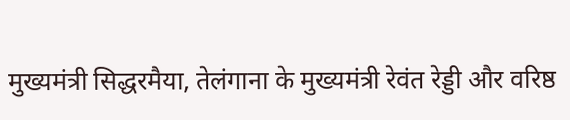मुख्यमंत्री सिद्धरमैया, तेलंगाना के मुख्यमंत्री रेवंत रेड्डी और वरिष्ठ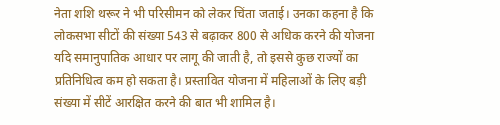नेता शशि थरूर ने भी परिसीमन को लेकर चिंता जताई। उनका कहना है कि लोकसभा सीटों की संख्या 543 से बढ़ाकर 800 से अधिक करने की योजना यदि समानुपातिक आधार पर लागू की जाती है, तो इससे कुछ राज्यों का प्रतिनिधित्व कम हो सकता है। प्रस्तावित योजना में महिलाओं के लिए बड़ी संख्या में सीटें आरक्षित करने की बात भी शामिल है।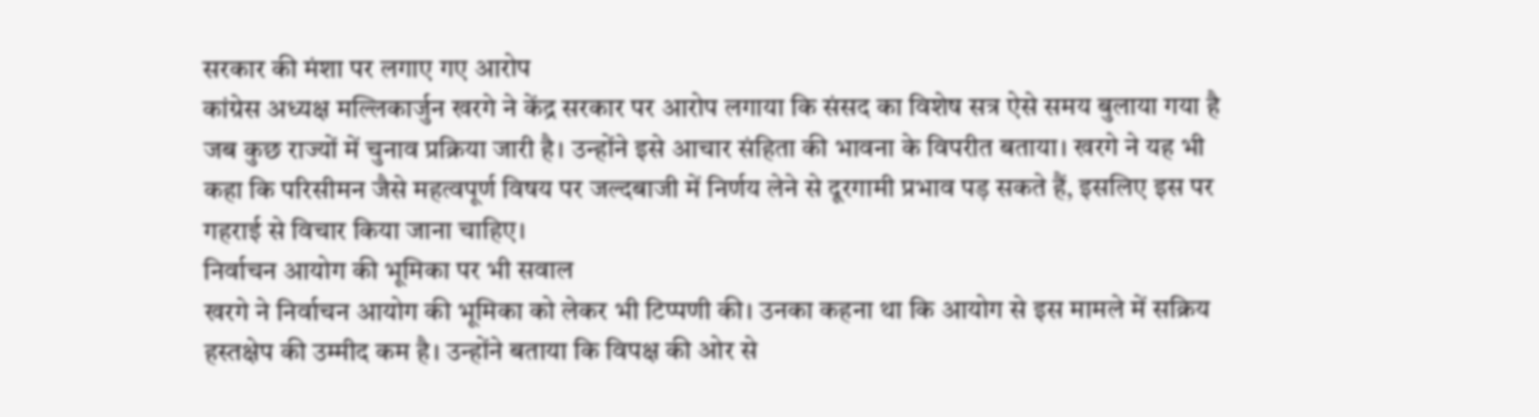सरकार की मंशा पर लगाए गए आरोप
कांग्रेस अध्यक्ष मल्लिकार्जुन खरगे ने केंद्र सरकार पर आरोप लगाया कि संसद का विशेष सत्र ऐसे समय बुलाया गया है जब कुछ राज्यों में चुनाव प्रक्रिया जारी है। उन्होंने इसे आचार संहिता की भावना के विपरीत बताया। खरगे ने यह भी कहा कि परिसीमन जैसे महत्वपूर्ण विषय पर जल्दबाजी में निर्णय लेने से दूरगामी प्रभाव पड़ सकते हैं, इसलिए इस पर गहराई से विचार किया जाना चाहिए।
निर्वाचन आयोग की भूमिका पर भी सवाल
खरगे ने निर्वाचन आयोग की भूमिका को लेकर भी टिप्पणी की। उनका कहना था कि आयोग से इस मामले में सक्रिय हस्तक्षेप की उम्मीद कम है। उन्होंने बताया कि विपक्ष की ओर से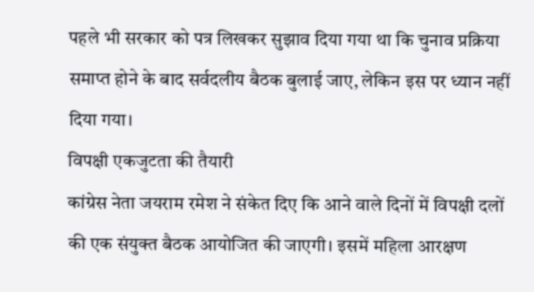पहले भी सरकार को पत्र लिखकर सुझाव दिया गया था कि चुनाव प्रक्रिया समाप्त होने के बाद सर्वदलीय बैठक बुलाई जाए, लेकिन इस पर ध्यान नहीं दिया गया।
विपक्षी एकजुटता की तैयारी
कांग्रेस नेता जयराम रमेश ने संकेत दिए कि आने वाले दिनों में विपक्षी दलों की एक संयुक्त बैठक आयोजित की जाएगी। इसमें महिला आरक्षण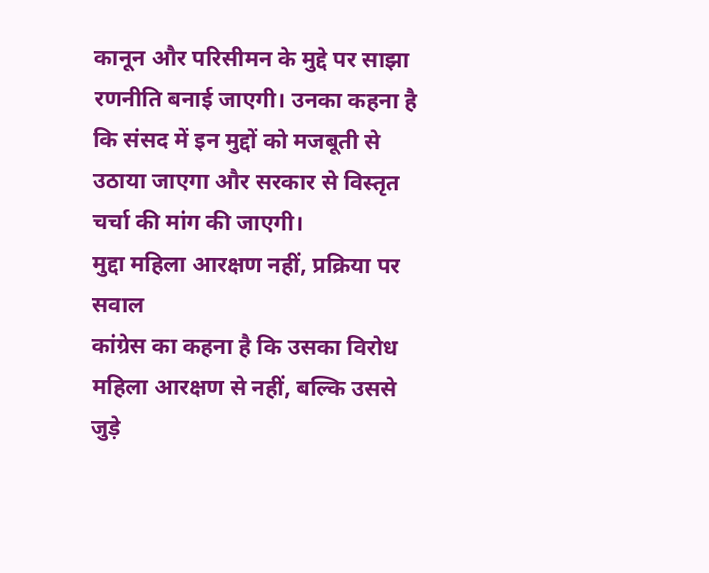कानून और परिसीमन के मुद्दे पर साझा रणनीति बनाई जाएगी। उनका कहना है कि संसद में इन मुद्दों को मजबूती से उठाया जाएगा और सरकार से विस्तृत चर्चा की मांग की जाएगी।
मुद्दा महिला आरक्षण नहीं, प्रक्रिया पर सवाल
कांग्रेस का कहना है कि उसका विरोध महिला आरक्षण से नहीं, बल्कि उससे जुड़े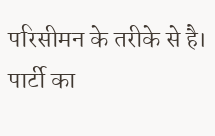परिसीमन के तरीके से है। पार्टी का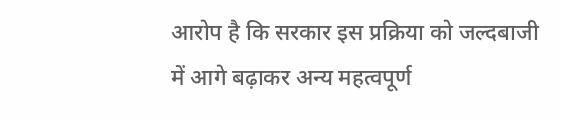आरोप है कि सरकार इस प्रक्रिया को जल्दबाजी में आगे बढ़ाकर अन्य महत्वपूर्ण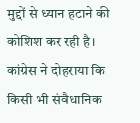मुद्दों से ध्यान हटाने की कोशिश कर रही है। कांग्रेस ने दोहराया कि किसी भी संवैधानिक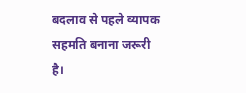बदलाव से पहले व्यापक सहमति बनाना जरूरी है।